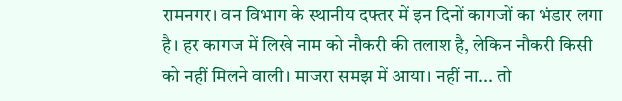रामनगर। वन विभाग के स्थानीय दफ्तर में इन दिनों कागजों का भंडार लगा है। हर कागज में लिखे नाम को नौकरी की तलाश है, लेकिन नौकरी किसी को नहीं मिलने वाली। माजरा समझ में आया। नहीं ना... तो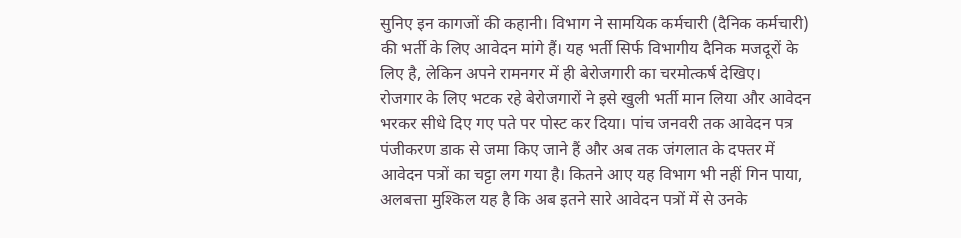सुनिए इन कागजों की कहानी। विभाग ने सामयिक कर्मचारी (दैनिक कर्मचारी) की भर्ती के लिए आवेदन मांगे हैं। यह भर्ती सिर्फ विभागीय दैनिक मजदूरों के लिए है, लेकिन अपने रामनगर में ही बेरोजगारी का चरमोत्कर्ष देखिए।
रोजगार के लिए भटक रहे बेरोजगारों ने इसे खुली भर्ती मान लिया और आवेदन भरकर सीधे दिए गए पते पर पोस्ट कर दिया। पांच जनवरी तक आवेदन पत्र पंजीकरण डाक से जमा किए जाने हैं और अब तक जंगलात के दफ्तर में आवेदन पत्रों का चट्टा लग गया है। कितने आए यह विभाग भी नहीं गिन पाया, अलबत्ता मुश्किल यह है कि अब इतने सारे आवेदन पत्रों में से उनके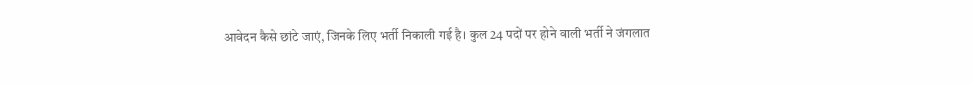आवेदन कैसे छांटे जाएं, जिनके लिए भर्ती निकाली गई है। कुल 24 पदों पर होने वाली भर्ती ने जंगलात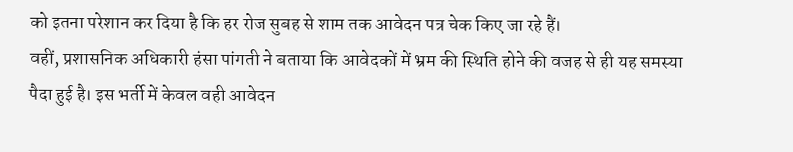को इतना परेशान कर दिया है कि हर रोज सुबह से शाम तक आवेदन पत्र चेक किए जा रहे हैं।
वहीं, प्रशासनिक अधिकारी हंसा पांगती ने बताया कि आवेदकों में भ्रम की स्थिति होने की वजह से ही यह समस्या पैदा हुई है। इस भर्ती में केवल वही आवेदन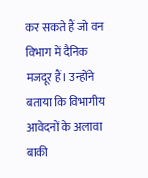कर सकते हैं जो वन विभाग में दैनिक मजदूर हैं। उन्होंने बताया कि विभागीय आवेदनों के अलावा बाकी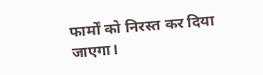फार्मों को निरस्त कर दिया जाएगा।